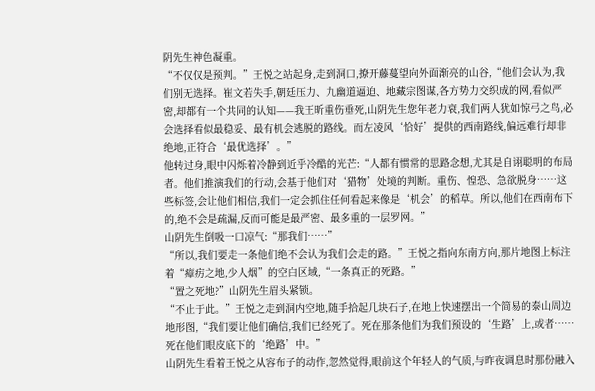阴先生神色凝重。
“不仅仅是预判。”王悦之站起身,走到洞口,撩开藤蔓望向外面渐亮的山谷,“他们会认为,我们别无选择。崔文若失手,朝廷压力、九幽道逼迫、地藏宗图谋,各方势力交织成的网,看似严密,却都有一个共同的认知——我王昕重伤垂死,山阴先生您年老力衰,我们两人犹如惊弓之鸟,必会选择看似最稳妥、最有机会逃脱的路线。而左凌风‘恰好’提供的西南路线,偏远难行却非绝地,正符合‘最优选择’。”
他转过身,眼中闪烁着冷静到近乎冷酷的光芒:“人都有惯常的思路念想,尤其是自诩聪明的布局者。他们推演我们的行动,会基于他们对‘猎物’处境的判断。重伤、惶恐、急欲脱身……这些标签,会让他们相信,我们一定会抓住任何看起来像是‘机会’的稻草。所以,他们在西南布下的,绝不会是疏漏,反而可能是最严密、最多重的一层罗网。”
山阴先生倒吸一口凉气:“那我们……”
“所以,我们要走一条他们绝不会认为我们会走的路。”王悦之指向东南方向,那片地图上标注着“瘴疠之地,少人烟”的空白区域,“一条真正的死路。”
“置之死地?”山阴先生眉头紧锁。
“不止于此。”王悦之走到洞内空地,随手拾起几块石子,在地上快速摆出一个简易的泰山周边地形图,“我们要让他们确信,我们已经死了。死在那条他们为我们预设的‘生路’上,或者……死在他们眼皮底下的‘绝路’中。”
山阴先生看着王悦之从容布子的动作,忽然觉得,眼前这个年轻人的气质,与昨夜调息时那份融入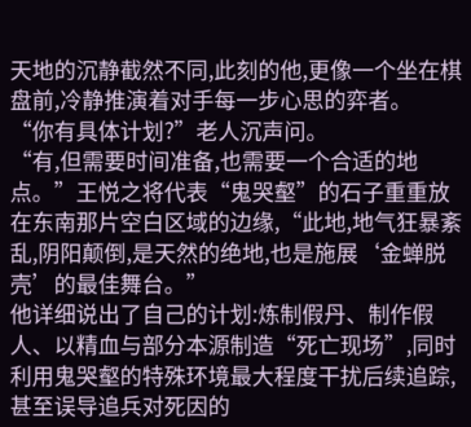天地的沉静截然不同,此刻的他,更像一个坐在棋盘前,冷静推演着对手每一步心思的弈者。
“你有具体计划?”老人沉声问。
“有,但需要时间准备,也需要一个合适的地点。”王悦之将代表“鬼哭壑”的石子重重放在东南那片空白区域的边缘,“此地,地气狂暴紊乱,阴阳颠倒,是天然的绝地,也是施展‘金蝉脱壳’的最佳舞台。”
他详细说出了自己的计划:炼制假丹、制作假人、以精血与部分本源制造“死亡现场”,同时利用鬼哭壑的特殊环境最大程度干扰后续追踪,甚至误导追兵对死因的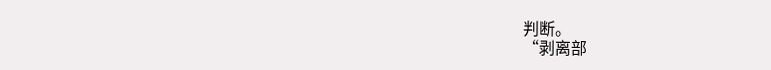判断。
“剥离部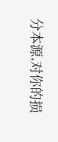分本源,对你的损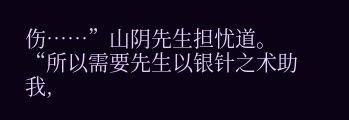伤……”山阴先生担忧道。
“所以需要先生以银针之术助我,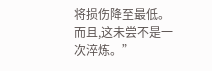将损伤降至最低。而且,这未尝不是一次淬炼。”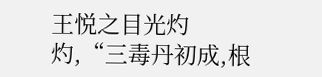王悦之目光灼灼,“三毒丹初成,根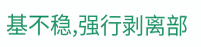基不稳,强行剥离部